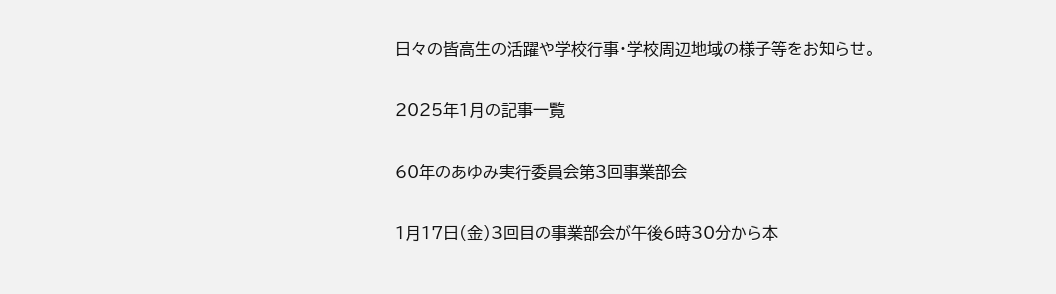日々の皆高生の活躍や学校行事・学校周辺地域の様子等をお知らせ。

2025年1月の記事一覧

60年のあゆみ実行委員会第3回事業部会

1月17日(金)3回目の事業部会が午後6時30分から本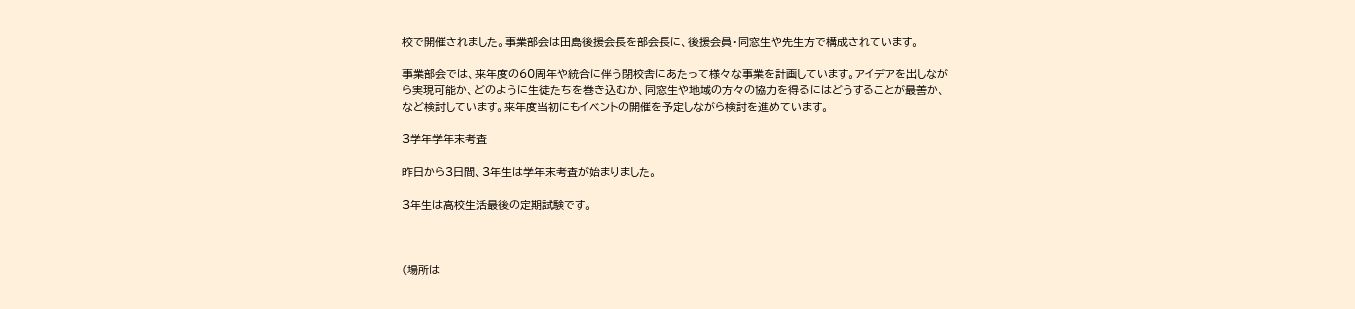校で開催されました。事業部会は田島後援会長を部会長に、後援会員・同窓生や先生方で構成されています。

事業部会では、来年度の60周年や統合に伴う閉校舎にあたって様々な事業を計画しています。アイデアを出しながら実現可能か、どのように生徒たちを巻き込むか、同窓生や地域の方々の協力を得るにはどうすることが最善か、など検討しています。来年度当初にもイベントの開催を予定しながら検討を進めています。

3学年学年末考査

昨日から3日間、3年生は学年末考査が始まりました。

3年生は高校生活最後の定期試験です。



(場所は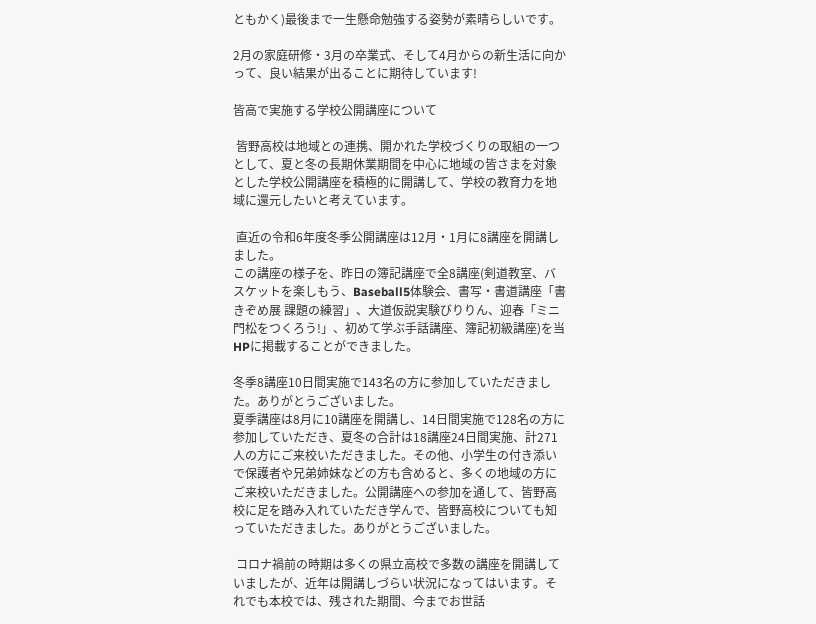ともかく)最後まで一生懸命勉強する姿勢が素晴らしいです。

2月の家庭研修・3月の卒業式、そして4月からの新生活に向かって、良い結果が出ることに期待しています!

皆高で実施する学校公開講座について

 皆野高校は地域との連携、開かれた学校づくりの取組の一つとして、夏と冬の長期休業期間を中心に地域の皆さまを対象とした学校公開講座を積極的に開講して、学校の教育力を地域に還元したいと考えています。

 直近の令和6年度冬季公開講座は12月・1月に8講座を開講しました。
この講座の様子を、昨日の簿記講座で全8講座(剣道教室、バスケットを楽しもう、Baseball5体験会、書写・書道講座「書きぞめ展 課題の練習」、大道仮説実験びりりん、迎春「ミニ門松をつくろう!」、初めて学ぶ手話講座、簿記初級講座)を当HPに掲載することができました。

冬季8講座10日間実施で143名の方に参加していただきました。ありがとうございました。
夏季講座は8月に10講座を開講し、14日間実施で128名の方に参加していただき、夏冬の合計は18講座24日間実施、計271人の方にご来校いただきました。その他、小学生の付き添いで保護者や兄弟姉妹などの方も含めると、多くの地域の方にご来校いただきました。公開講座への参加を通して、皆野高校に足を踏み入れていただき学んで、皆野高校についても知っていただきました。ありがとうございました。

 コロナ禍前の時期は多くの県立高校で多数の講座を開講していましたが、近年は開講しづらい状況になってはいます。それでも本校では、残された期間、今までお世話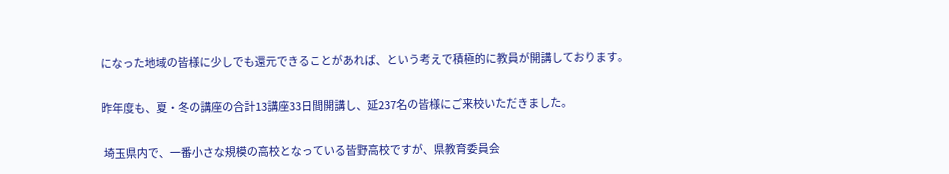になった地域の皆様に少しでも還元できることがあれば、という考えで積極的に教員が開講しております。

昨年度も、夏・冬の講座の合計13講座33日間開講し、延237名の皆様にご来校いただきました。

 埼玉県内で、一番小さな規模の高校となっている皆野高校ですが、県教育委員会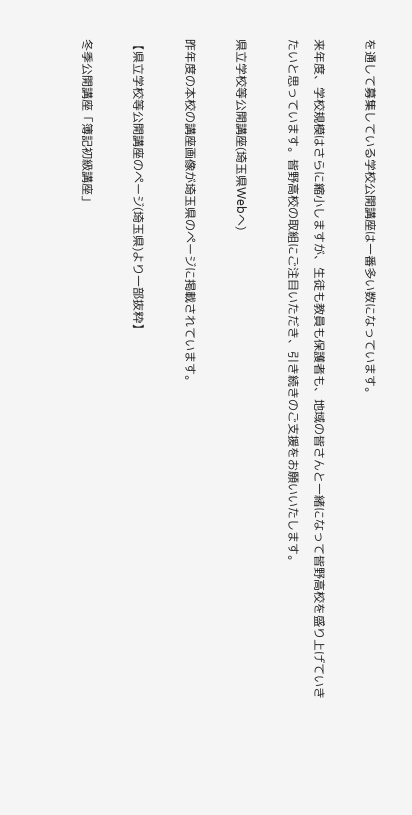を通して募集している学校公開講座は一番多い数になっています。

来年度、学校規模はさらに縮小しますが、生徒も教員も保護者も、地域の皆さんと一緒になって皆野高校を盛り上げていきたいと思っています。皆野高校の取組にご注目いただき、引き続きのご支援をお願いいたします。

県立学校等公開講座(埼玉県Webへ)

昨年度の本校の講座画像が埼玉県のページに掲載されています。

【県立学校等公開講座のページ(埼玉県)より一部抜粋】

冬季公開講座「簿記初級講座」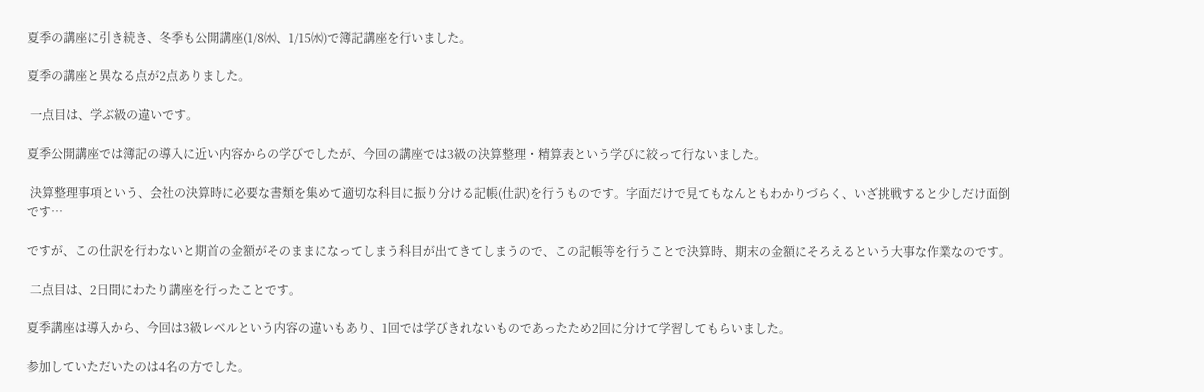夏季の講座に引き続き、冬季も公開講座(1/8㈬、1/15㈬)で簿記講座を行いました。

夏季の講座と異なる点が2点ありました。

 一点目は、学ぶ級の違いです。

夏季公開講座では簿記の導入に近い内容からの学びでしたが、今回の講座では3級の決算整理・精算表という学びに絞って行ないました。

 決算整理事項という、会社の決算時に必要な書類を集めて適切な科目に振り分ける記帳(仕訳)を行うものです。字面だけで見てもなんともわかりづらく、いざ挑戦すると少しだけ面倒です…

ですが、この仕訳を行わないと期首の金額がそのままになってしまう科目が出てきてしまうので、この記帳等を行うことで決算時、期末の金額にそろえるという大事な作業なのです。

 二点目は、2日間にわたり講座を行ったことです。

夏季講座は導入から、今回は3級レベルという内容の違いもあり、1回では学びきれないものであったため2回に分けて学習してもらいました。

参加していただいたのは4名の方でした。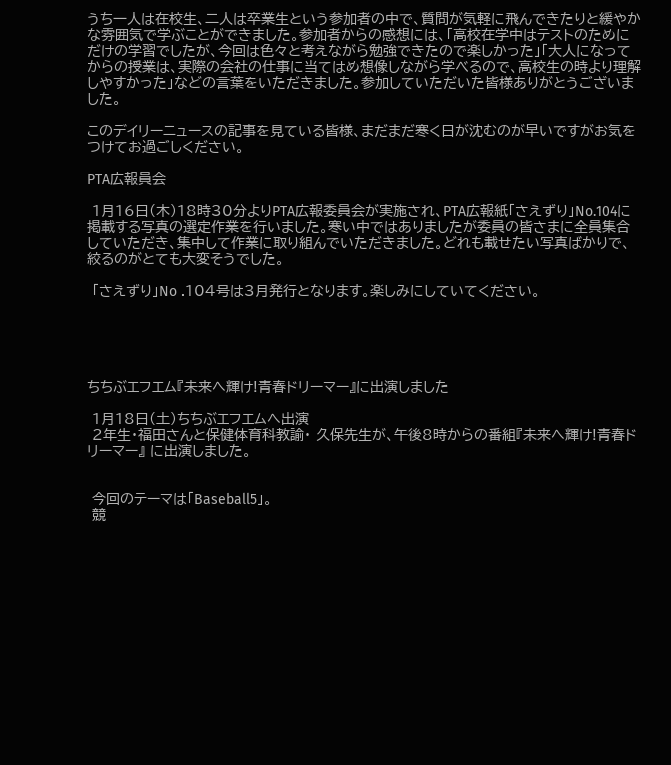うち一人は在校生、二人は卒業生という参加者の中で、質問が気軽に飛んできたりと緩やかな雰囲気で学ぶことができました。参加者からの感想には、「高校在学中はテストのためにだけの学習でしたが、今回は色々と考えながら勉強できたので楽しかった」「大人になってからの授業は、実際の会社の仕事に当てはめ想像しながら学べるので、高校生の時より理解しやすかった」などの言葉をいただきました。参加していただいた皆様ありがとうございました。

このデイリーニュースの記事を見ている皆様、まだまだ寒く日が沈むのが早いですがお気をつけてお過ごしください。

PTA広報員会

 1月16日(木)18時30分よりPTA広報委員会が実施され、PTA広報紙「さえずり」No.104に掲載する写真の選定作業を行いました。寒い中ではありましたが委員の皆さまに全員集合していただき、集中して作業に取り組んでいただきました。どれも載せたい写真ばかりで、絞るのがとても大変そうでした。

 「さえずり」No .104号は3月発行となります。楽しみにしていてください。





ちちぶエフエム『未来へ輝け!青春ドリーマー』に出演しました

 1月18日(土)ちちぶエフエムへ出演
 2年生・福田さんと保健体育科教諭・ 久保先生が、午後8時からの番組『未来へ輝け!青春ドリーマー』 に出演しました。


 今回のテーマは「Baseball5」。
 競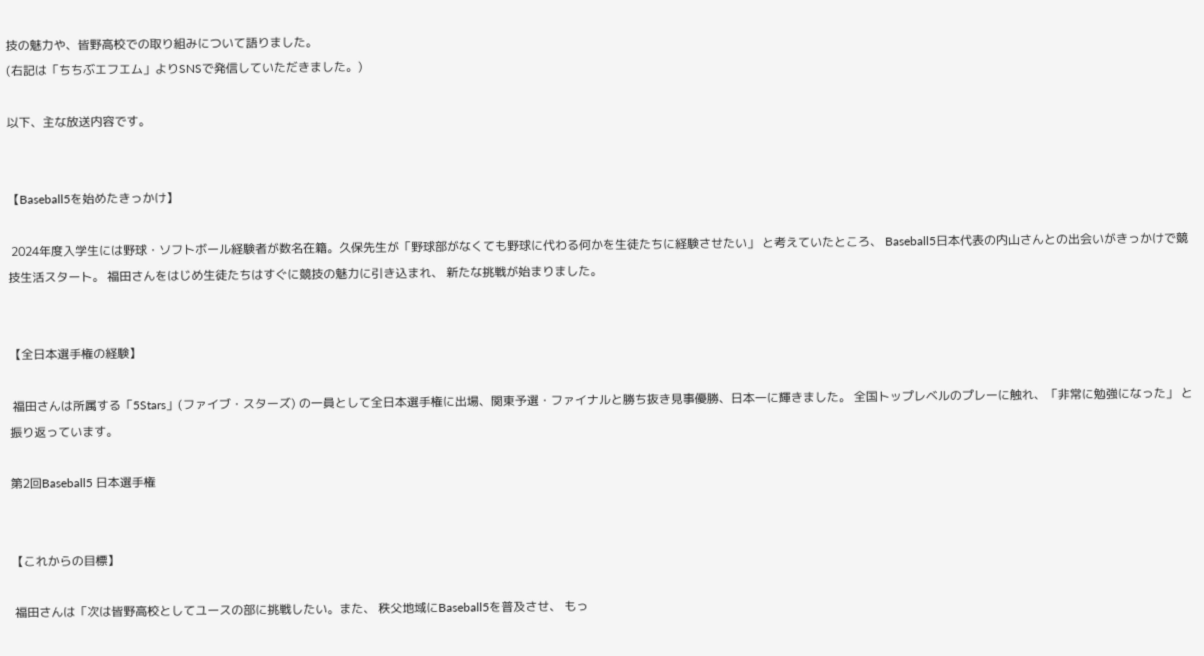技の魅力や、皆野高校での取り組みについて語りました。
(右記は「ちちぶエフエム」よりSNSで発信していただきました。)

以下、主な放送内容です。


【Baseball5を始めたきっかけ】

 2024年度入学生には野球・ソフトボール経験者が数名在籍。久保先生が「野球部がなくても野球に代わる何かを生徒たちに経験させたい」 と考えていたところ、 Baseball5日本代表の内山さんとの出会いがきっかけで競技生活スタート。 福田さんをはじめ生徒たちはすぐに競技の魅力に引き込まれ、 新たな挑戦が始まりました。


【全日本選手権の経験】

 福田さんは所属する「5Stars」(ファイブ・スターズ) の一員として全日本選手権に出場、関東予選・ファイナルと勝ち抜き見事優勝、日本一に輝きました。 全国トップレベルのプレーに触れ、「非常に勉強になった」 と振り返っています。

第2回Baseball5 日本選手権


【これからの目標】

 福田さんは「次は皆野高校としてユースの部に挑戦したい。また、 秩父地域にBaseball5を普及させ、 もっ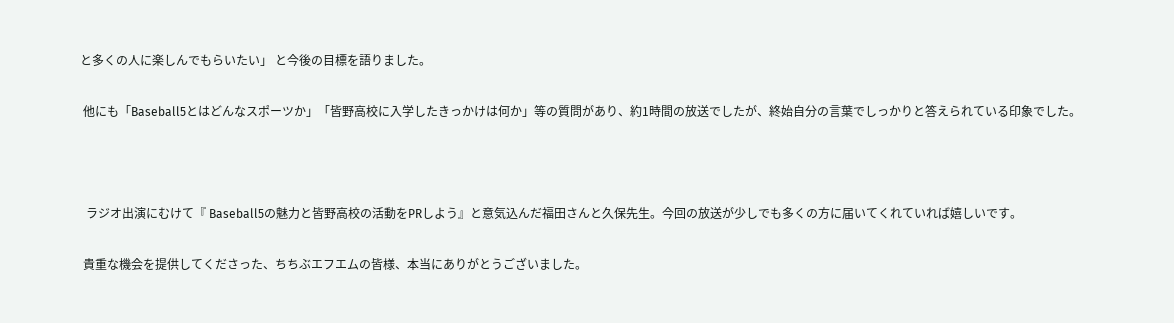と多くの人に楽しんでもらいたい」 と今後の目標を語りました。

 他にも「Baseball5とはどんなスポーツか」「皆野高校に入学したきっかけは何か」等の質問があり、約1時間の放送でしたが、終始自分の言葉でしっかりと答えられている印象でした。



  ラジオ出演にむけて『 Baseball5の魅力と皆野高校の活動をPRしよう』と意気込んだ福田さんと久保先生。今回の放送が少しでも多くの方に届いてくれていれば嬉しいです。

 貴重な機会を提供してくださった、ちちぶエフエムの皆様、本当にありがとうございました。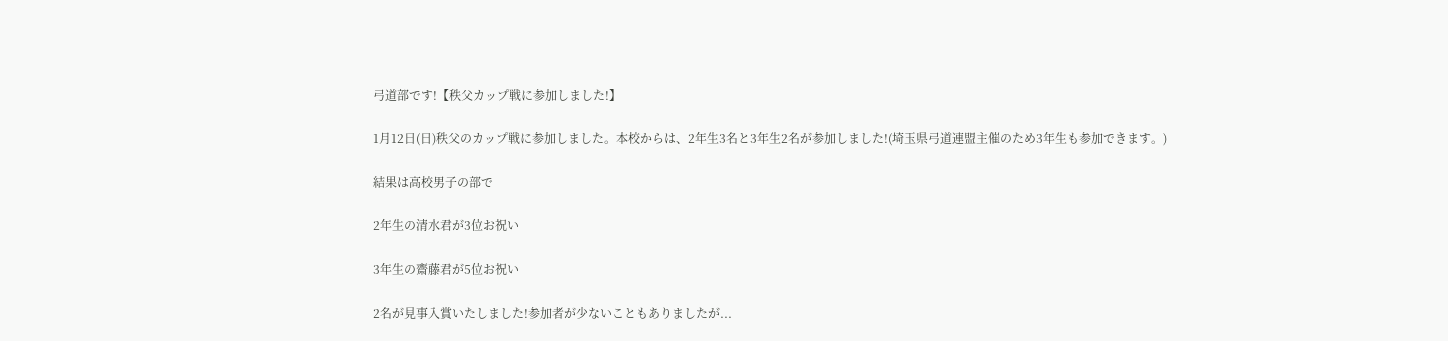弓道部です!【秩父カップ戦に参加しました!】

1月12日(日)秩父のカップ戦に参加しました。本校からは、2年生3名と3年生2名が参加しました!(埼玉県弓道連盟主催のため3年生も参加できます。)

結果は高校男子の部で

2年生の清水君が3位お祝い

3年生の齋藤君が5位お祝い

2名が見事入賞いたしました!参加者が少ないこともありましたが...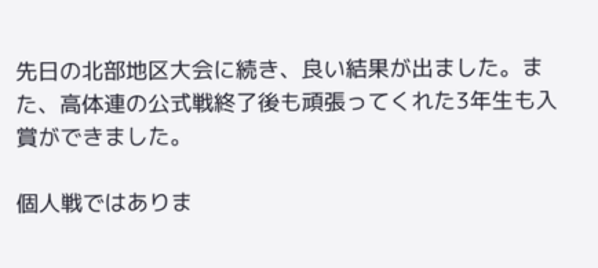先日の北部地区大会に続き、良い結果が出ました。また、高体連の公式戦終了後も頑張ってくれた3年生も入賞ができました。

個人戦ではありま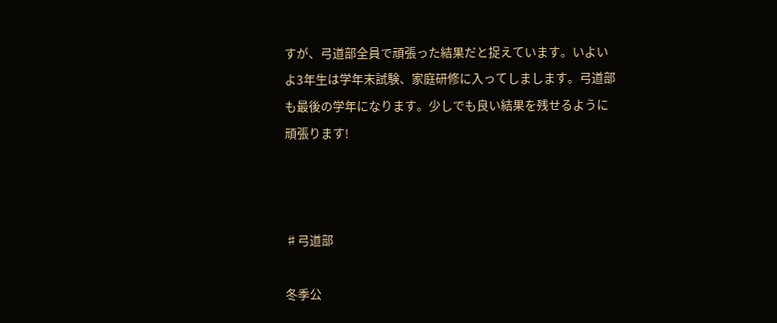すが、弓道部全員で頑張った結果だと捉えています。いよいよ3年生は学年末試験、家庭研修に入ってしまします。弓道部も最後の学年になります。少しでも良い結果を残せるように頑張ります!



♯弓道部

冬季公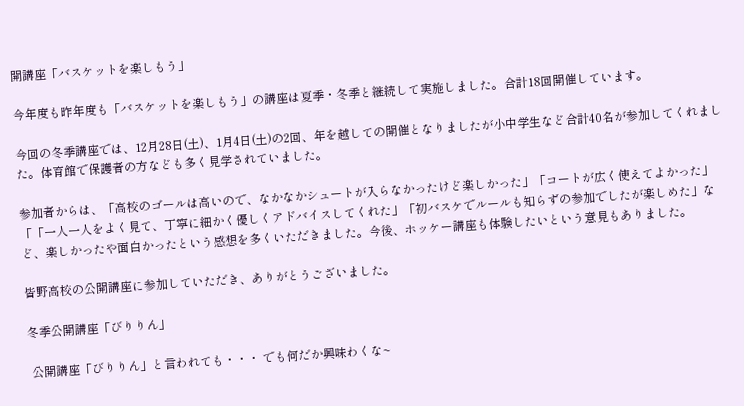開講座「バスケットを楽しもう」

今年度も昨年度も「バスケットを楽しもう」の講座は夏季・冬季と継続して実施しました。合計18回開催しています。

今回の冬季講座では、12月28日(土)、1月4日(土)の2回、年を越しての開催となりましたが小中学生など合計40名が参加してくれました。体育館で保護者の方なども多く見学されていました。

参加者からは、「高校のゴールは高いので、なかなかシュートが入らなかったけど楽しかった」「コートが広く使えてよかった」「「一人一人をよく見て、丁寧に細かく優しくアドバイスしてくれた」「初バスケでルールも知らずの参加でしたが楽しめた」など、楽しかったや面白かったという感想を多くいただきました。今後、ホッケー講座も体験したいという意見もありました。

皆野高校の公開講座に参加していただき、ありがとうございました。

冬季公開講座「びりりん」

 公開講座「びりりん」と言われても・・・ でも何だか興味わくな~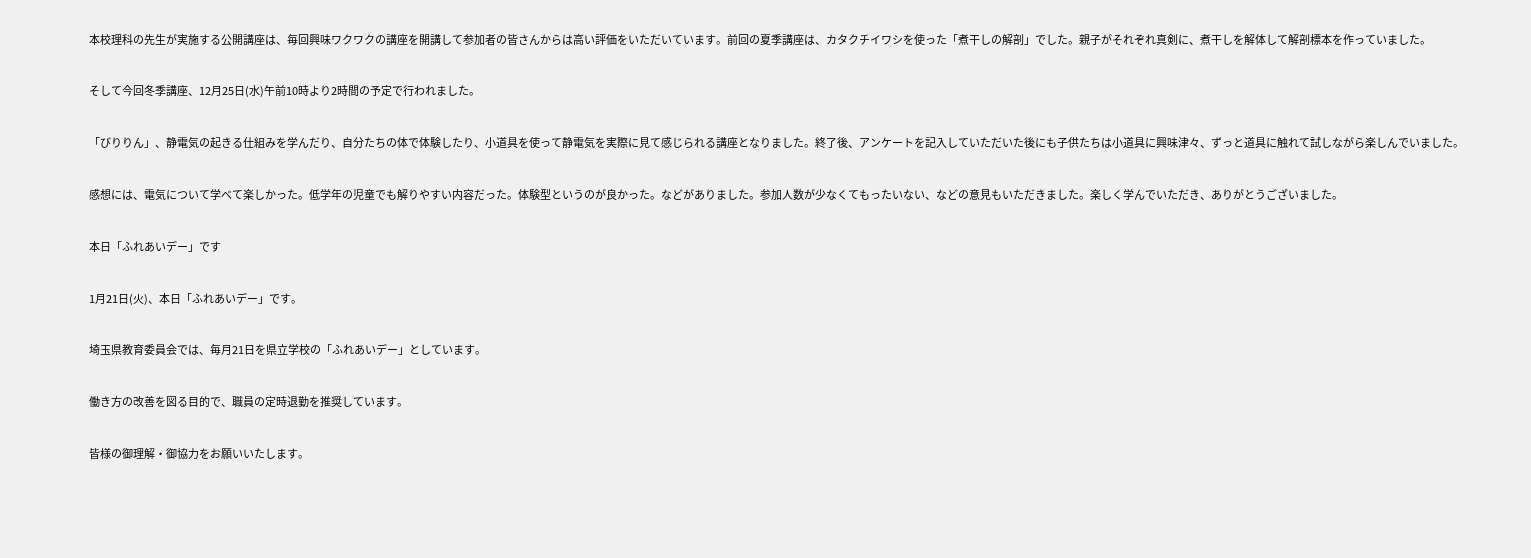本校理科の先生が実施する公開講座は、毎回興味ワクワクの講座を開講して参加者の皆さんからは高い評価をいただいています。前回の夏季講座は、カタクチイワシを使った「煮干しの解剖」でした。親子がそれぞれ真剣に、煮干しを解体して解剖標本を作っていました。

そして今回冬季講座、12月25日(水)午前10時より2時間の予定で行われました。

「びりりん」、静電気の起きる仕組みを学んだり、自分たちの体で体験したり、小道具を使って静電気を実際に見て感じられる講座となりました。終了後、アンケートを記入していただいた後にも子供たちは小道具に興味津々、ずっと道具に触れて試しながら楽しんでいました。

感想には、電気について学べて楽しかった。低学年の児童でも解りやすい内容だった。体験型というのが良かった。などがありました。参加人数が少なくてもったいない、などの意見もいただきました。楽しく学んでいただき、ありがとうございました。

本日「ふれあいデー」です

1月21日(火)、本日「ふれあいデー」です。

埼玉県教育委員会では、毎月21日を県立学校の「ふれあいデー」としています。

働き方の改善を図る目的で、職員の定時退勤を推奨しています。

皆様の御理解・御協力をお願いいたします。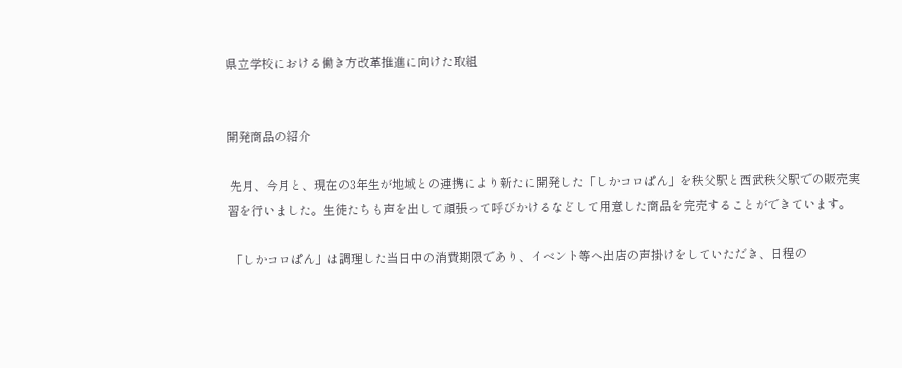県立学校における働き方改革推進に向けた取組


開発商品の紹介

 先月、今月と、現在の3年生が地域との連携により新たに開発した「しかコロぱん」を秩父駅と西武秩父駅での販売実習を行いました。生徒たちも声を出して頑張って呼びかけるなどして用意した商品を完売することができています。

 「しかコロぱん」は調理した当日中の消費期限であり、イベント等へ出店の声掛けをしていただき、日程の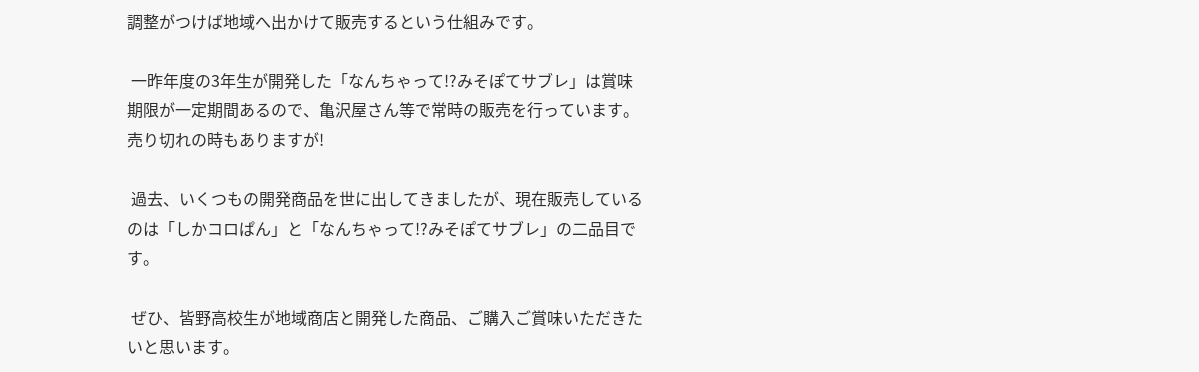調整がつけば地域へ出かけて販売するという仕組みです。

 一昨年度の3年生が開発した「なんちゃって!?みそぽてサブレ」は賞味期限が一定期間あるので、亀沢屋さん等で常時の販売を行っています。売り切れの時もありますが!

 過去、いくつもの開発商品を世に出してきましたが、現在販売しているのは「しかコロぱん」と「なんちゃって!?みそぽてサブレ」の二品目です。

 ぜひ、皆野高校生が地域商店と開発した商品、ご購入ご賞味いただきたいと思います。